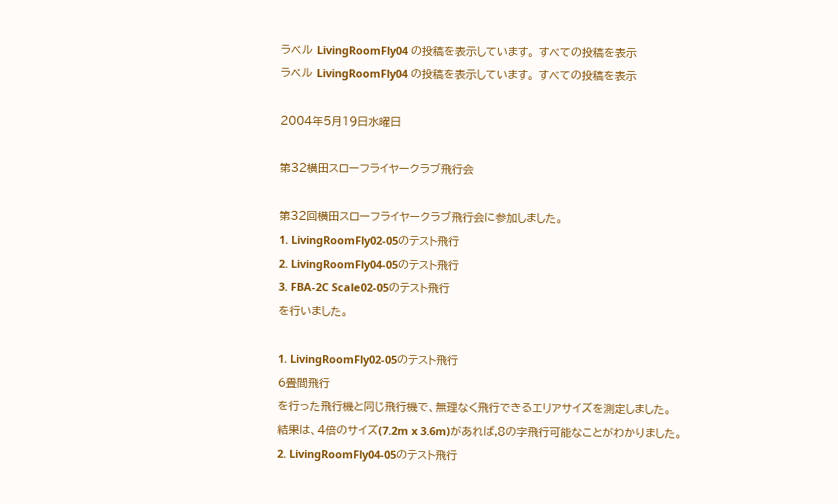ラベル LivingRoomFly04 の投稿を表示しています。 すべての投稿を表示
ラベル LivingRoomFly04 の投稿を表示しています。 すべての投稿を表示

2004年5月19日水曜日

第32横田スローフライヤークラブ飛行会

第32回横田スローフライヤークラブ飛行会に参加しました。
1. LivingRoomFly02-05のテスト飛行
2. LivingRoomFly04-05のテスト飛行
3. FBA-2C Scale02-05のテスト飛行
を行いました。

1. LivingRoomFly02-05のテスト飛行
6畳間飛行
を行った飛行機と同じ飛行機で、無理なく飛行できるエリアサイズを測定しました。
結果は、4倍のサイズ(7.2m x 3.6m)があれば,8の字飛行可能なことがわかりました。
2. LivingRoomFly04-05のテスト飛行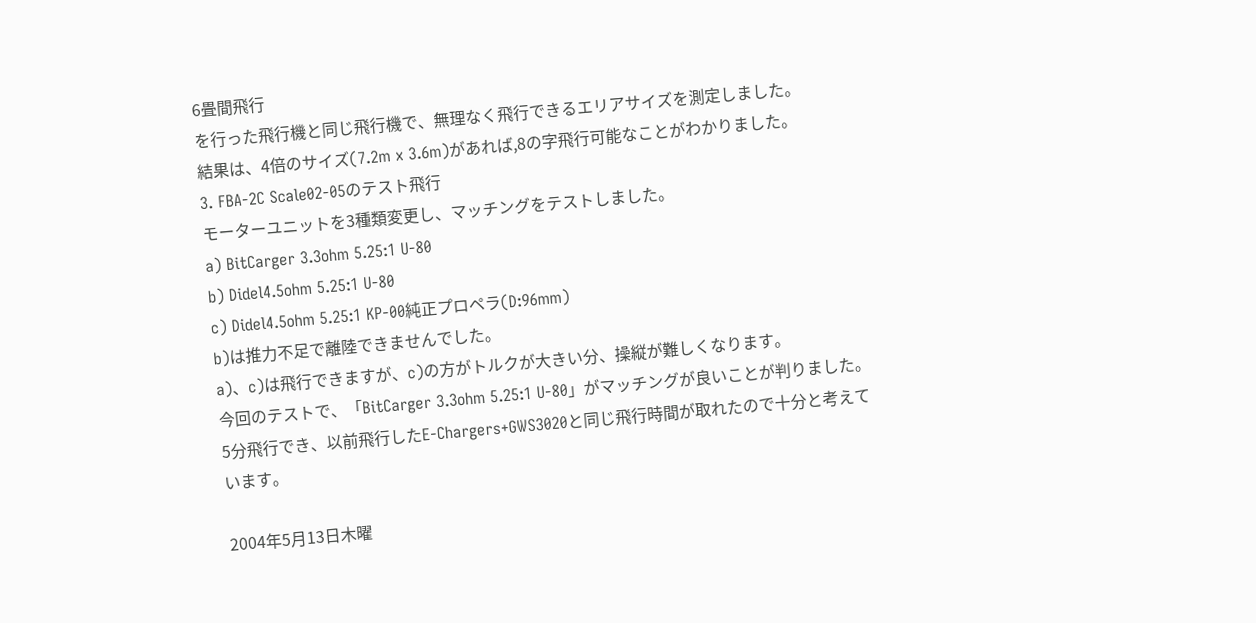6畳間飛行
を行った飛行機と同じ飛行機で、無理なく飛行できるエリアサイズを測定しました。
結果は、4倍のサイズ(7.2m x 3.6m)があれば,8の字飛行可能なことがわかりました。
3. FBA-2C Scale02-05のテスト飛行
モーターユニットを3種類変更し、マッチングをテストしました。
a) BitCarger 3.3ohm 5.25:1 U-80
b) Didel4.5ohm 5.25:1 U-80
c) Didel4.5ohm 5.25:1 KP-00純正プロペラ(D:96mm)
b)は推力不足で離陸できませんでした。
a)、c)は飛行できますが、c)の方がトルクが大きい分、操縦が難しくなります。
今回のテストで、「BitCarger 3.3ohm 5.25:1 U-80」がマッチングが良いことが判りました。
5分飛行でき、以前飛行したE-Chargers+GWS3020と同じ飛行時間が取れたので十分と考えています。

2004年5月13日木曜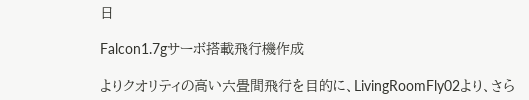日

Falcon1.7gサーボ搭載飛行機作成

よりクオリティの高い六畳間飛行を目的に、LivingRoomFly02より、さら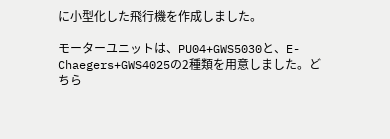に小型化した飛行機を作成しました。

モーターユニットは、PU04+GWS5030と、E-Chaegers+GWS4025の2種類を用意しました。どちら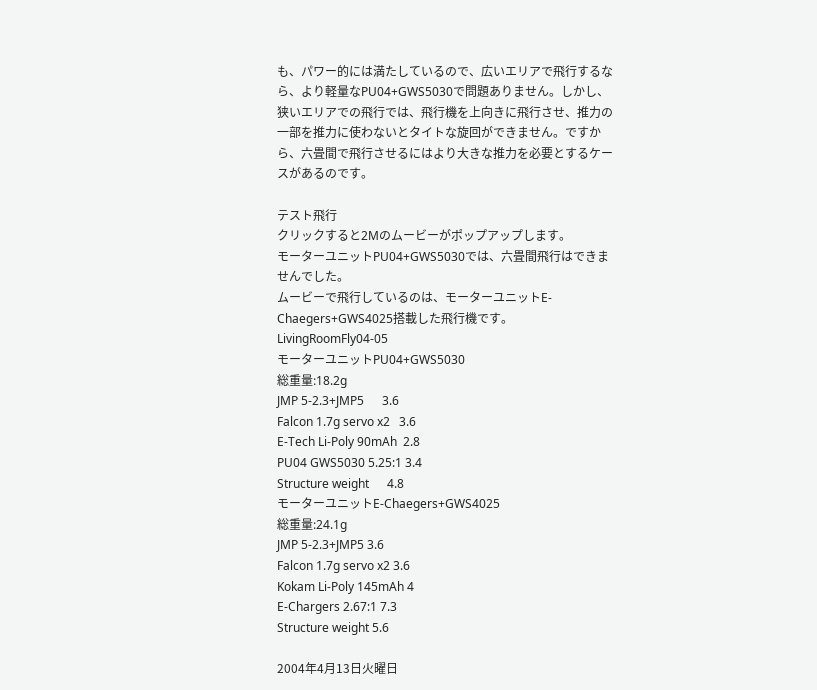も、パワー的には満たしているので、広いエリアで飛行するなら、より軽量なPU04+GWS5030で問題ありません。しかし、狭いエリアでの飛行では、飛行機を上向きに飛行させ、推力の一部を推力に使わないとタイトな旋回ができません。ですから、六畳間で飛行させるにはより大きな推力を必要とするケースがあるのです。

テスト飛行
クリックすると2Mのムービーがポップアップします。
モーターユニットPU04+GWS5030では、六畳間飛行はできませんでした。
ムービーで飛行しているのは、モーターユニットE-Chaegers+GWS4025搭載した飛行機です。
LivingRoomFly04-05
モーターユニットPU04+GWS5030
総重量:18.2g
JMP 5-2.3+JMP5      3.6
Falcon 1.7g servo x2   3.6
E-Tech Li-Poly 90mAh  2.8
PU04 GWS5030 5.25:1 3.4
Structure weight      4.8
モーターユニットE-Chaegers+GWS4025
総重量:24.1g
JMP 5-2.3+JMP5 3.6
Falcon 1.7g servo x2 3.6
Kokam Li-Poly 145mAh 4
E-Chargers 2.67:1 7.3
Structure weight 5.6

2004年4月13日火曜日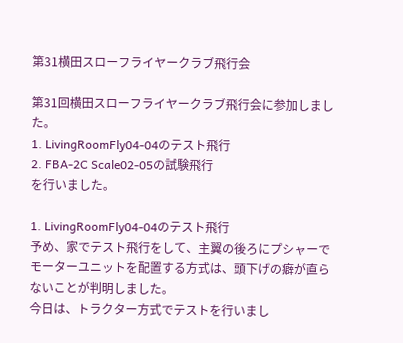第31横田スローフライヤークラブ飛行会

第31回横田スローフライヤークラブ飛行会に参加しました。
1. LivingRoomFly04-04のテスト飛行
2. FBA-2C Scale02-05の試験飛行
を行いました。

1. LivingRoomFly04-04のテスト飛行
予め、家でテスト飛行をして、主翼の後ろにプシャーでモーターユニットを配置する方式は、頭下げの癖が直らないことが判明しました。
今日は、トラクター方式でテストを行いまし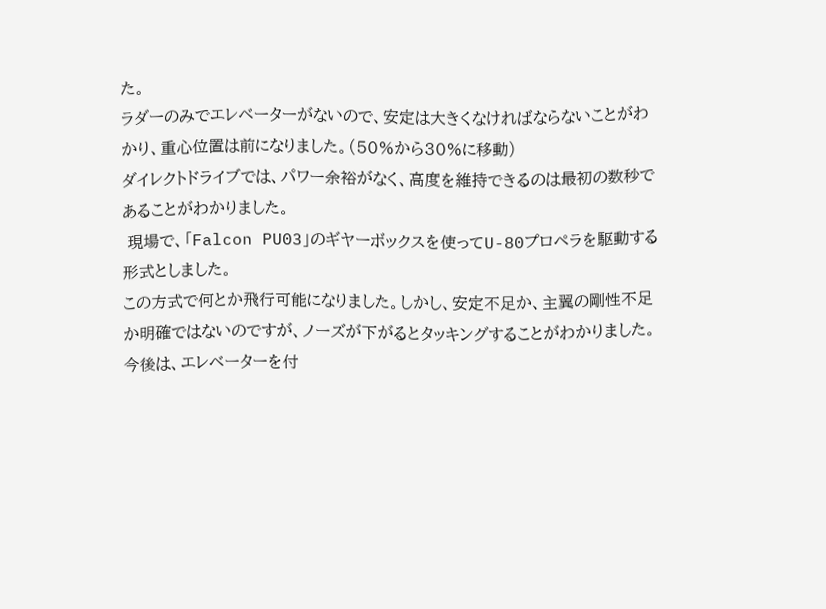た。
ラダーのみでエレベーターがないので、安定は大きくなければならないことがわかり、重心位置は前になりました。(50%から30%に移動)
ダイレクトドライブでは、パワー余裕がなく、高度を維持できるのは最初の数秒であることがわかりました。
 現場で、「Falcon PU03」のギヤーボックスを使ってU-80プロペラを駆動する形式としました。
この方式で何とか飛行可能になりました。しかし、安定不足か、主翼の剛性不足か明確ではないのですが、ノーズが下がるとタッキングすることがわかりました。
今後は、エレベーターを付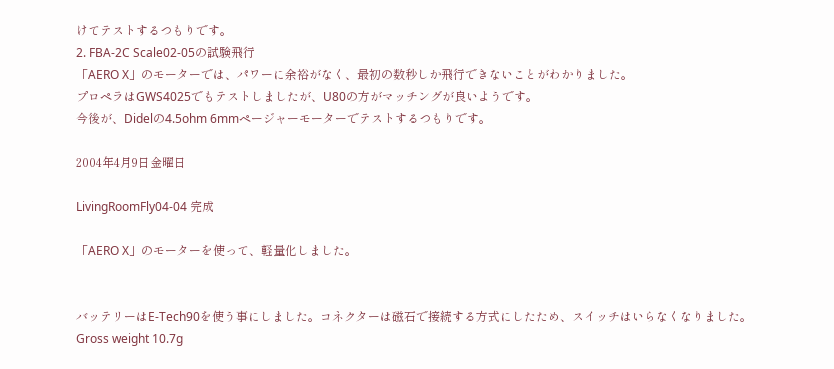けてテストするつもりです。
2. FBA-2C Scale02-05の試験飛行
「AERO X」のモーターでは、パワーに余裕がなく、最初の数秒しか飛行できないことがわかりました。
プロペラはGWS4025でもテストしましたが、U80の方がマッチングが良いようです。
今後が、Didelの4.5ohm 6mmページャーモーターでテストするつもりです。

2004年4月9日金曜日

LivingRoomFly04-04 完成

「AERO X」のモーターを使って、軽量化しました。


バッテリーはE-Tech90を使う事にしました。コネクターは磁石で接続する方式にしたため、スイッチはいらなくなりました。
Gross weight 10.7g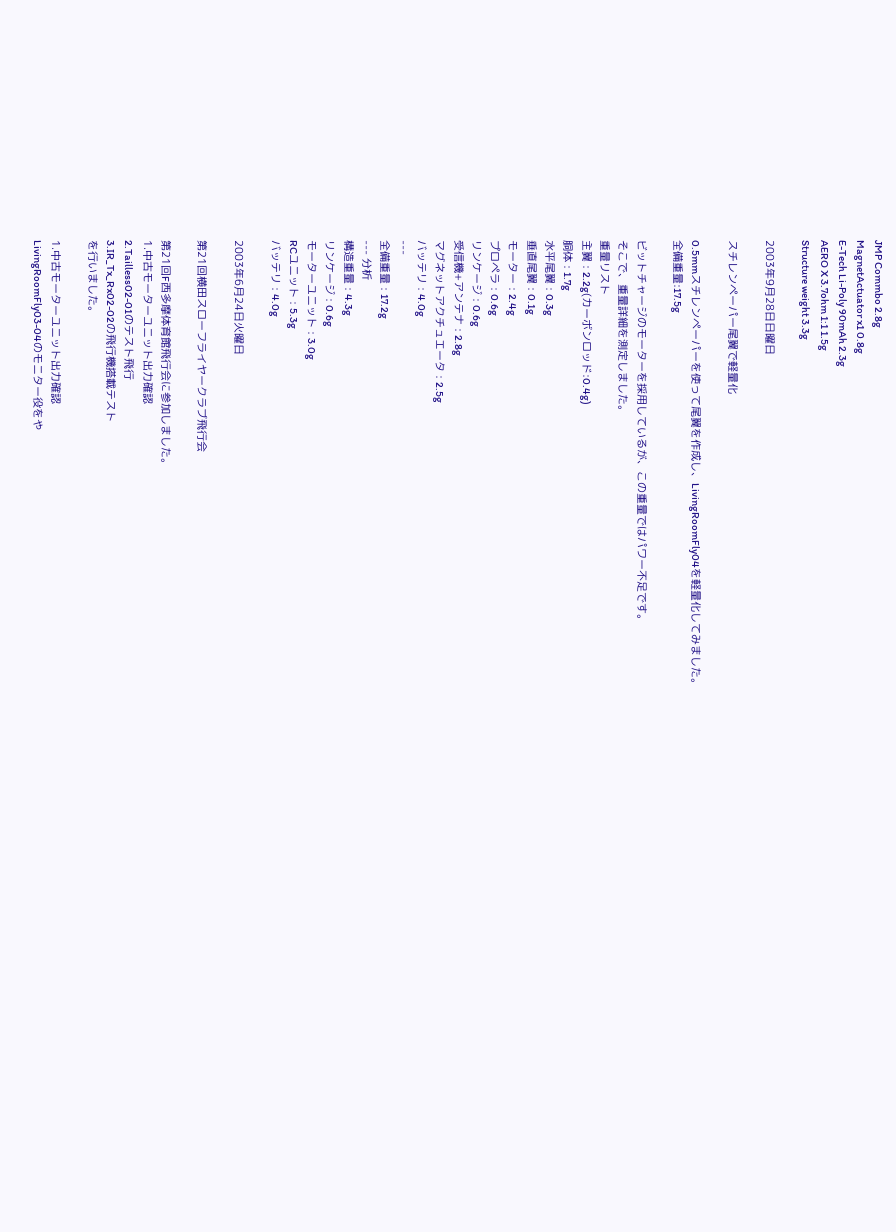JMP Commbo 2.8g
MagnetActuator x1 0.8g
E-Tech Li-Poly 90mAh 2.3g
AERO X 3.7ohm 1:1 1.5g
Structure weight 3.3g

2003年9月28日日曜日

スチレンペーパー尾翼で軽量化

0.5mmスチレンペーパーを使って尾翼を作成し、LivingRoomFly04を軽量化してみました。
全備重量:17.5g

ビットチャージのモーターを採用しているが、この重量ではパワー不足です。
そこで、重量詳細を測定しました。
重量リスト
主翼 : 2.2g(カーボンロッド:0.4g)
胴体 : 1.7g
水平尾翼 : 0.3g
垂直尾翼 : 0.1g
モーター : 2.4g
プロペラ : 0.6g
リンケージ : 0.6g
受信機+アンテナ : 2.8g
マグネットアクチュエータ : 2.5g
バッテリ : 4.0g
---
全備重量 : 17.2g
--- 分析
構造重量 : 4.3g
リンケージ : 0.6g
モーターユニット : 3.0g
RCユニット : 5.3g
バッテリ : 4.0g

2003年6月24日火曜日

第21回横田スローフライヤークラブ飛行会

第21回F西多摩体育館飛行会に参加しました。
1.中古モーターユニット出力確認
2.Tailless02-01のテスト飛行
3.IR_Tx_Rx02-02の飛行機搭載テスト
を行いました。

1.中古モーターユニット出力確認
LivingRoomFly03-04のモニター役をや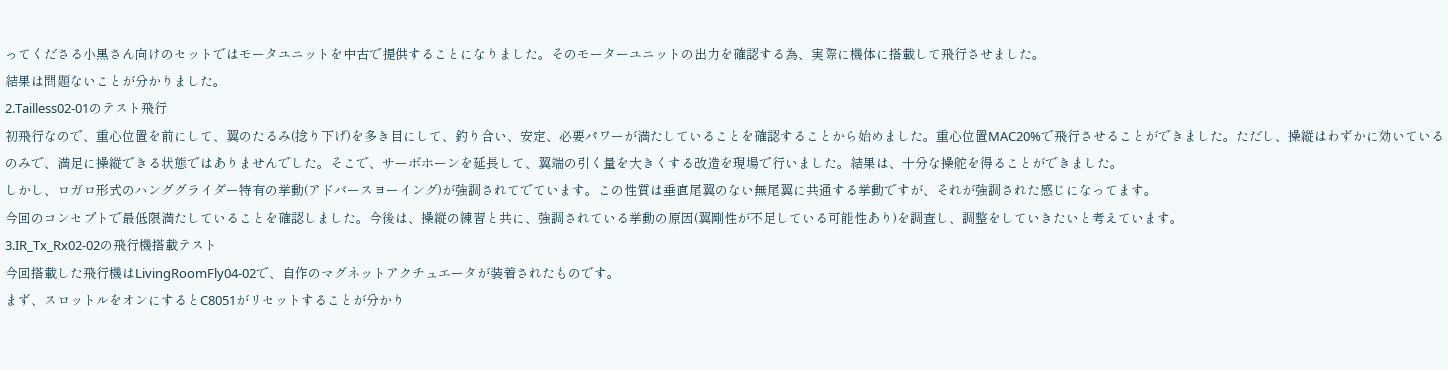ってくださる小黒さん向けのセットではモータユニットを中古で提供することになりました。そのモーターユニットの出力を確認する為、実際に機体に搭載して飛行させました。
結果は問題ないことが分かりました。
2.Tailless02-01のテスト飛行
初飛行なので、重心位置を前にして、翼のたるみ(捻り下げ)を多き目にして、釣り合い、安定、必要パワーが満たしていることを確認することから始めました。重心位置MAC20%で飛行させることができました。ただし、操縦はわずかに効いているのみで、満足に操縦できる状態ではありませんでした。そこで、サーボホーンを延長して、翼端の引く量を大きくする改造を現場で行いました。結果は、十分な操舵を得ることができました。
しかし、ロガロ形式のハンググライダー特有の挙動(アドバースヨーイング)が強調されてでています。この性質は垂直尾翼のない無尾翼に共通する挙動ですが、それが強調された感じになってます。
今回のコンセプトで最低限満たしていることを確認しました。今後は、操縦の練習と共に、強調されている挙動の原因(翼剛性が不足している可能性あり)を調査し、調整をしていきたいと考えています。
3.IR_Tx_Rx02-02の飛行機搭載テスト
今回搭載した飛行機はLivingRoomFly04-02で、自作のマグネットアクチュエータが装着されたものです。
まず、スロットルをオンにするとC8051がリセットすることが分かり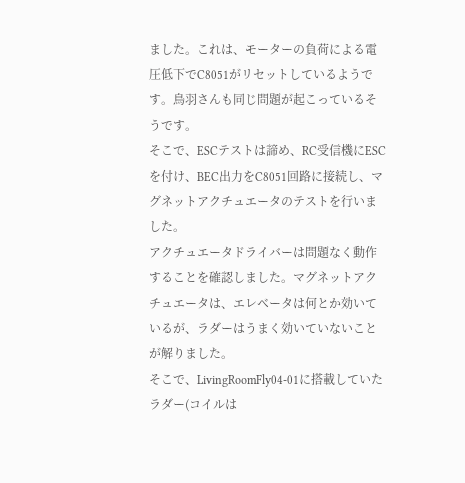ました。これは、モーターの負荷による電圧低下でC8051がリセットしているようです。鳥羽さんも同じ問題が起こっているそうです。
そこで、ESCテストは諦め、RC受信機にESCを付け、BEC出力をC8051回路に接続し、マグネットアクチュエータのテストを行いました。
アクチュエータドライバーは問題なく動作することを確認しました。マグネットアクチュエータは、エレベータは何とか効いているが、ラダーはうまく効いていないことが解りました。
そこで、LivingRoomFly04-01に搭載していたラダー(コイルは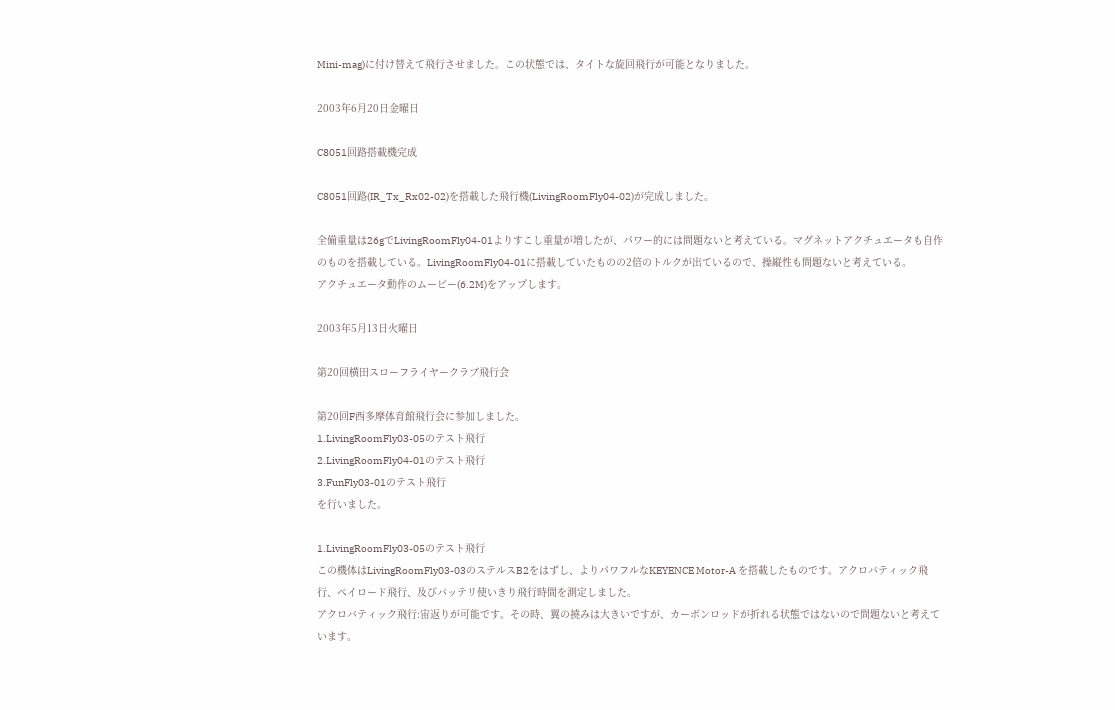Mini-mag)に付け替えて飛行させました。この状態では、タイトな旋回飛行が可能となりました。

2003年6月20日金曜日

C8051回路搭載機完成

C8051回路(IR_Tx_Rx02-02)を搭載した飛行機(LivingRoomFly04-02)が完成しました。

全備重量は26gでLivingRoomFly04-01よりすこし重量が増したが、パワー的には問題ないと考えている。マグネットアクチュエータも自作のものを搭載している。LivingRoomFly04-01に搭載していたものの2倍のトルクが出ているので、操縦性も問題ないと考えている。
アクチュエータ動作のムービー(6.2M)をアップします。

2003年5月13日火曜日

第20回横田スローフライヤークラブ飛行会

第20回F西多摩体育館飛行会に参加しました。
1.LivingRoomFly03-05のテスト飛行
2.LivingRoomFly04-01のテスト飛行
3.FunFly03-01のテスト飛行
を行いました。

1.LivingRoomFly03-05のテスト飛行
この機体はLivingRoomFly03-03のステルスB2をはずし、よりパワフルなKEYENCE Motor-A を搭載したものです。アクロバティック飛行、ペイロード飛行、及びバッテリ使いきり飛行時間を測定しました。
アクロバティック飛行:宙返りが可能です。その時、翼の撓みは大きいですが、カーボンロッドが折れる状態ではないので問題ないと考えています。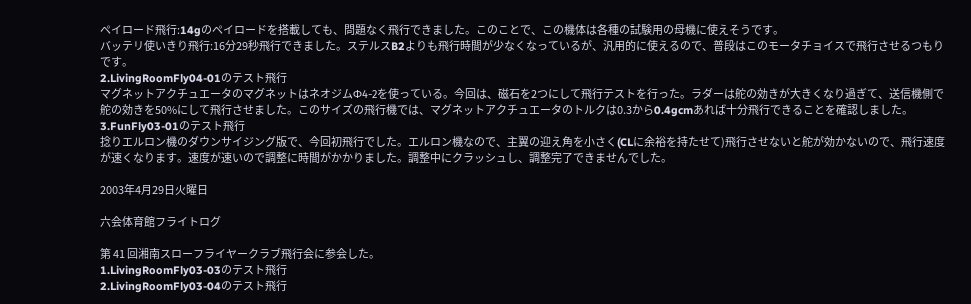ペイロード飛行:14gのペイロードを搭載しても、問題なく飛行できました。このことで、この機体は各種の試験用の母機に使えそうです。
バッテリ使いきり飛行:16分29秒飛行できました。ステルスB2よりも飛行時間が少なくなっているが、汎用的に使えるので、普段はこのモータチョイスで飛行させるつもりです。
2.LivingRoomFly04-01のテスト飛行
マグネットアクチュエータのマグネットはネオジムΦ4-2を使っている。今回は、磁石を2つにして飛行テストを行った。ラダーは舵の効きが大きくなり過ぎて、送信機側で舵の効きを50%にして飛行させました。このサイズの飛行機では、マグネットアクチュエータのトルクは0.3から0.4gcmあれば十分飛行できることを確認しました。
3.FunFly03-01のテスト飛行
捻りエルロン機のダウンサイジング版で、今回初飛行でした。エルロン機なので、主翼の迎え角を小さく(CLに余裕を持たせて)飛行させないと舵が効かないので、飛行速度が速くなります。速度が速いので調整に時間がかかりました。調整中にクラッシュし、調整完了できませんでした。

2003年4月29日火曜日

六会体育館フライトログ

第 41 回湘南スローフライヤークラブ飛行会に参会した。
1.LivingRoomFly03-03のテスト飛行
2.LivingRoomFly03-04のテスト飛行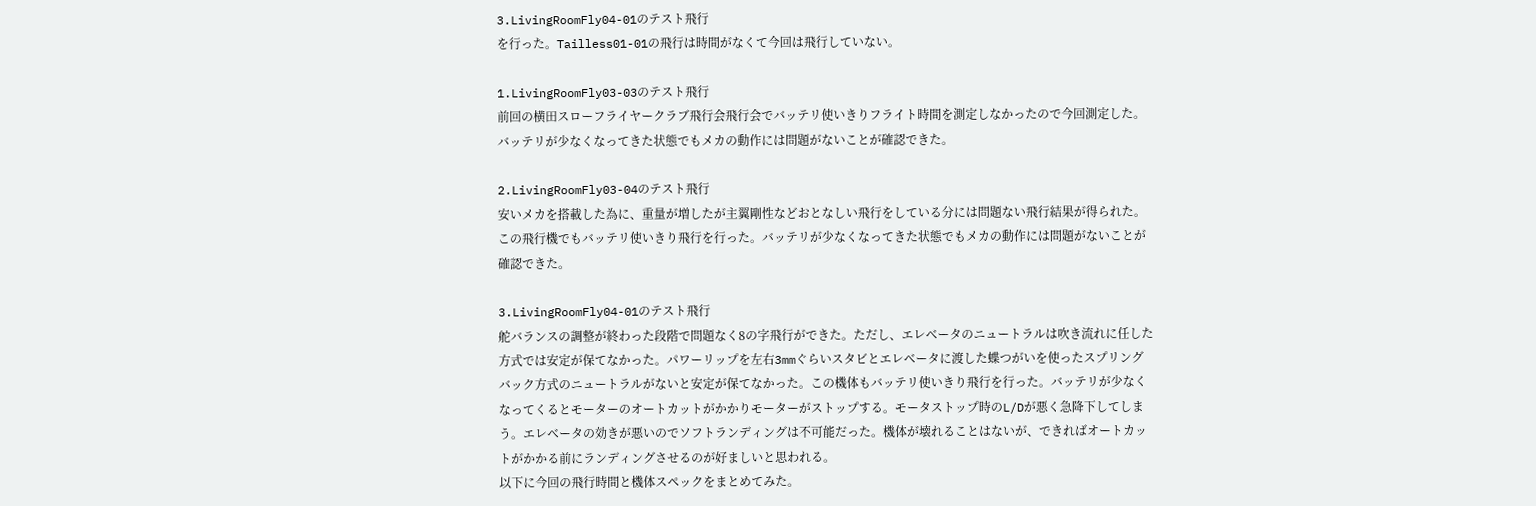3.LivingRoomFly04-01のテスト飛行
を行った。Tailless01-01の飛行は時間がなくて今回は飛行していない。

1.LivingRoomFly03-03のテスト飛行
前回の横田スローフライヤークラブ飛行会飛行会でバッテリ使いきりフライト時間を測定しなかったので今回測定した。バッテリが少なくなってきた状態でもメカの動作には問題がないことが確認できた。

2.LivingRoomFly03-04のテスト飛行
安いメカを搭載した為に、重量が増したが主翼剛性などおとなしい飛行をしている分には問題ない飛行結果が得られた。この飛行機でもバッテリ使いきり飛行を行った。バッテリが少なくなってきた状態でもメカの動作には問題がないことが確認できた。

3.LivingRoomFly04-01のテスト飛行
舵バランスの調整が終わった段階で問題なく8の字飛行ができた。ただし、エレベータのニュートラルは吹き流れに任した方式では安定が保てなかった。パワーリップを左右3mmぐらいスタビとエレベータに渡した蝶つがいを使ったスプリングバック方式のニュートラルがないと安定が保てなかった。この機体もバッテリ使いきり飛行を行った。バッテリが少なくなってくるとモーターのオートカットがかかりモーターがストップする。モータストップ時のL/Dが悪く急降下してしまう。エレベータの効きが悪いのでソフトランディングは不可能だった。機体が壊れることはないが、できればオートカットがかかる前にランディングさせるのが好ましいと思われる。
以下に今回の飛行時間と機体スペックをまとめてみた。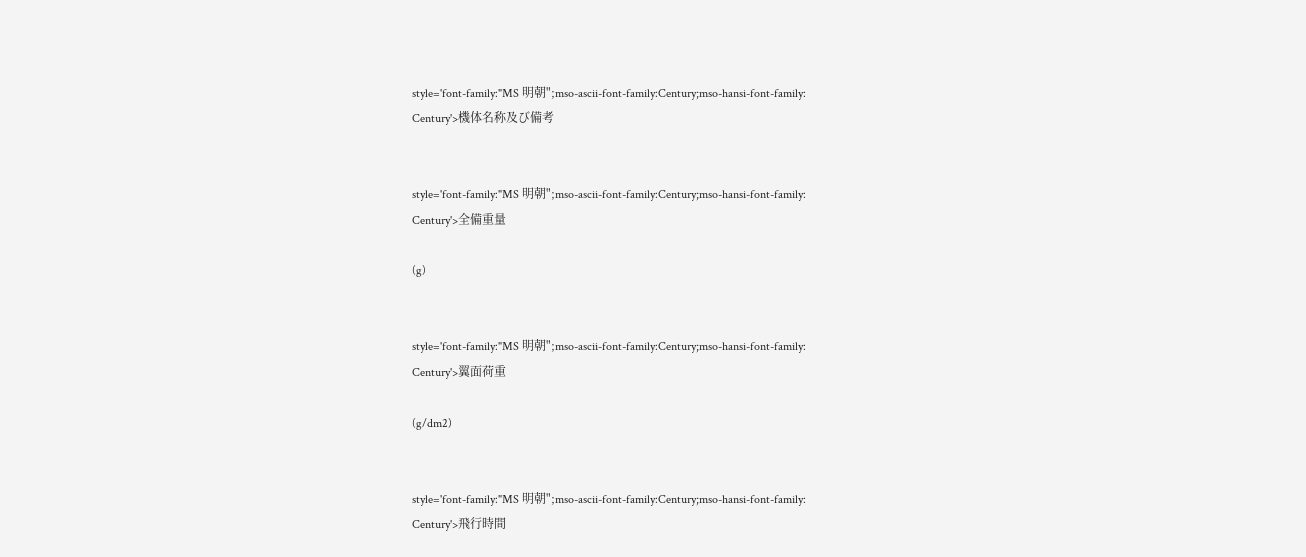style='font-family:"MS 明朝";mso-ascii-font-family:Century;mso-hansi-font-family:
Century'>機体名称及び備考


style='font-family:"MS 明朝";mso-ascii-font-family:Century;mso-hansi-font-family:
Century'>全備重量

(g)


style='font-family:"MS 明朝";mso-ascii-font-family:Century;mso-hansi-font-family:
Century'>翼面荷重

(g/dm2)


style='font-family:"MS 明朝";mso-ascii-font-family:Century;mso-hansi-font-family:
Century'>飛行時間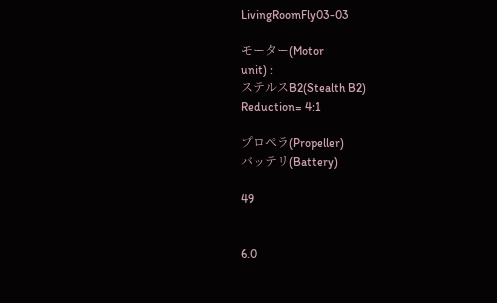LivingRoomFly03-03

モーター(Motor
unit) :
ステルスB2(Stealth B2)
Reduction= 4:1

プロペラ(Propeller)
バッテリ(Battery)

49


6.0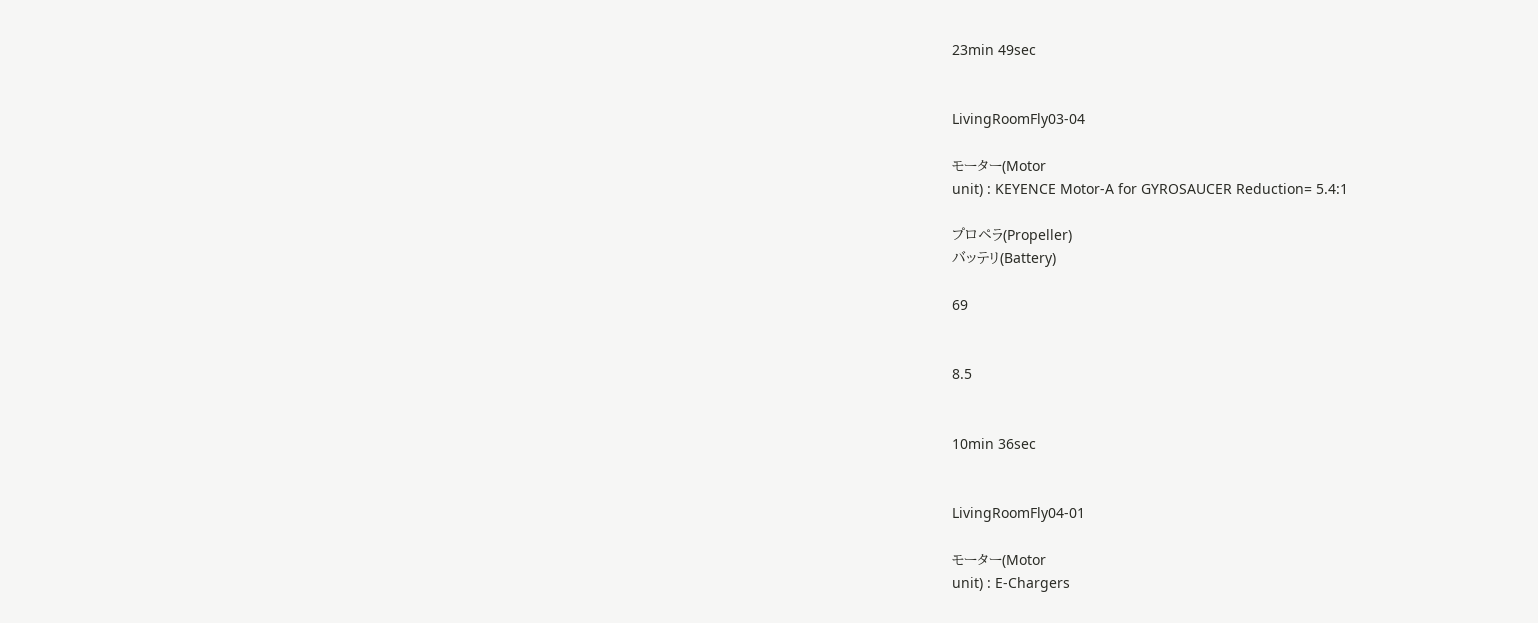23min 49sec


LivingRoomFly03-04

モーター(Motor
unit) : KEYENCE Motor-A for GYROSAUCER Reduction= 5.4:1

プロペラ(Propeller)
バッテリ(Battery)

69


8.5


10min 36sec


LivingRoomFly04-01

モーター(Motor
unit) : E-Chargers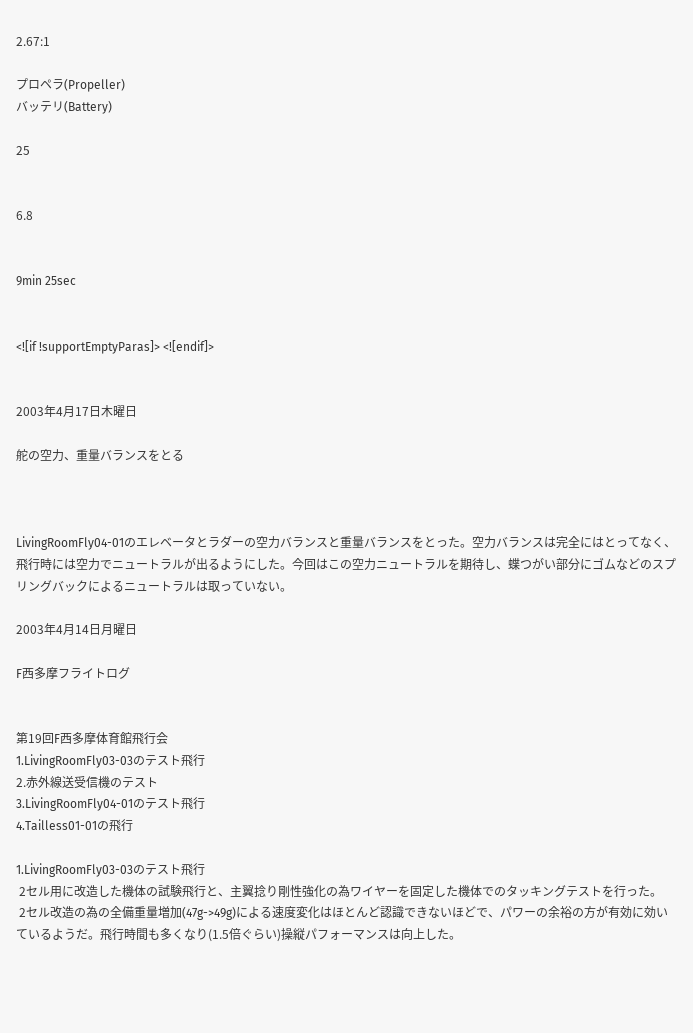2.67:1

プロペラ(Propeller)
バッテリ(Battery)

25


6.8


9min 25sec


<![if !supportEmptyParas]> <![endif]>


2003年4月17日木曜日

舵の空力、重量バランスをとる



LivingRoomFly04-01のエレベータとラダーの空力バランスと重量バランスをとった。空力バランスは完全にはとってなく、飛行時には空力でニュートラルが出るようにした。今回はこの空力ニュートラルを期待し、蝶つがい部分にゴムなどのスプリングバックによるニュートラルは取っていない。

2003年4月14日月曜日

F西多摩フライトログ


第19回F西多摩体育館飛行会
1.LivingRoomFly03-03のテスト飛行
2.赤外線送受信機のテスト
3.LivingRoomFly04-01のテスト飛行
4.Tailless01-01の飛行

1.LivingRoomFly03-03のテスト飛行
 2セル用に改造した機体の試験飛行と、主翼捻り剛性強化の為ワイヤーを固定した機体でのタッキングテストを行った。
 2セル改造の為の全備重量増加(47g->49g)による速度変化はほとんど認識できないほどで、パワーの余裕の方が有効に効いているようだ。飛行時間も多くなり(1.5倍ぐらい)操縦パフォーマンスは向上した。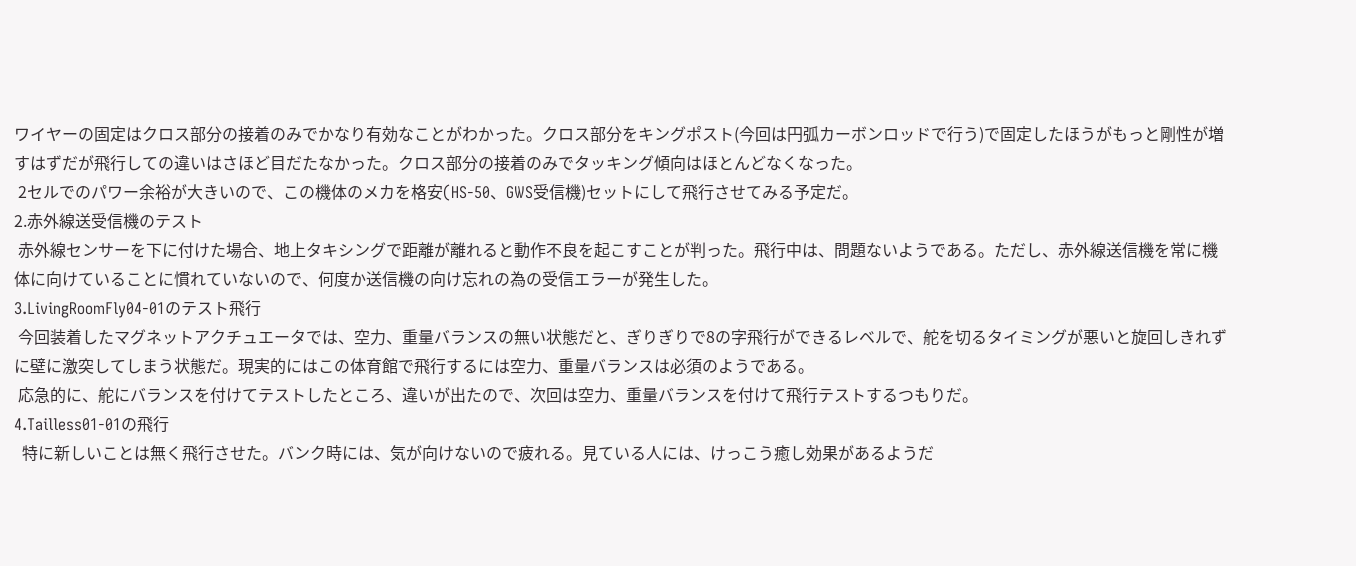ワイヤーの固定はクロス部分の接着のみでかなり有効なことがわかった。クロス部分をキングポスト(今回は円弧カーボンロッドで行う)で固定したほうがもっと剛性が増すはずだが飛行しての違いはさほど目だたなかった。クロス部分の接着のみでタッキング傾向はほとんどなくなった。
 2セルでのパワー余裕が大きいので、この機体のメカを格安(HS-50、GWS受信機)セットにして飛行させてみる予定だ。
2.赤外線送受信機のテスト
 赤外線センサーを下に付けた場合、地上タキシングで距離が離れると動作不良を起こすことが判った。飛行中は、問題ないようである。ただし、赤外線送信機を常に機体に向けていることに慣れていないので、何度か送信機の向け忘れの為の受信エラーが発生した。
3.LivingRoomFly04-01のテスト飛行
 今回装着したマグネットアクチュエータでは、空力、重量バランスの無い状態だと、ぎりぎりで8の字飛行ができるレベルで、舵を切るタイミングが悪いと旋回しきれずに壁に激突してしまう状態だ。現実的にはこの体育館で飛行するには空力、重量バランスは必須のようである。
 応急的に、舵にバランスを付けてテストしたところ、違いが出たので、次回は空力、重量バランスを付けて飛行テストするつもりだ。
4.Tailless01-01の飛行
  特に新しいことは無く飛行させた。バンク時には、気が向けないので疲れる。見ている人には、けっこう癒し効果があるようだ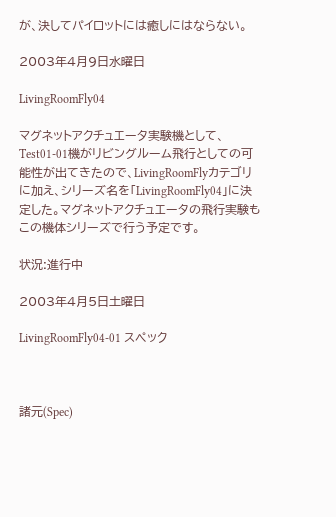が、決してパイロットには癒しにはならない。

2003年4月9日水曜日

LivingRoomFly04

マグネットアクチュエータ実験機として、Test01-01機がリビングルーム飛行としての可能性が出てきたので、LivingRoomFlyカテゴリに加え、シリーズ名を「LivingRoomFly04」に決定した。マグネットアクチュエータの飛行実験もこの機体シリーズで行う予定です。

状況:進行中

2003年4月5日土曜日

LivingRoomFly04-01 スペック



諸元(Spec)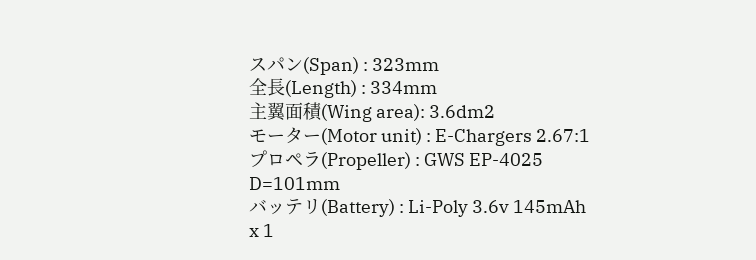スパン(Span) : 323mm
全長(Length) : 334mm
主翼面積(Wing area): 3.6dm2
モーター(Motor unit) : E-Chargers 2.67:1
プロペラ(Propeller) : GWS EP-4025 D=101mm
バッテリ(Battery) : Li-Poly 3.6v 145mAh x 1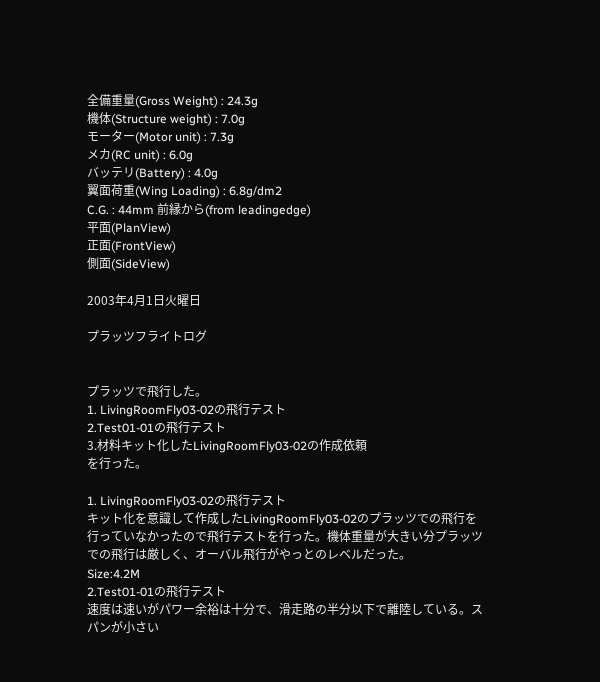全備重量(Gross Weight) : 24.3g
機体(Structure weight) : 7.0g
モーター(Motor unit) : 7.3g
メカ(RC unit) : 6.0g
バッテリ(Battery) : 4.0g
翼面荷重(Wing Loading) : 6.8g/dm2
C.G. : 44mm 前縁から(from leadingedge)
平面(PlanView)
正面(FrontView)
側面(SideView)

2003年4月1日火曜日

プラッツフライトログ


プラッツで飛行した。
1. LivingRoomFly03-02の飛行テスト
2.Test01-01の飛行テスト
3.材料キット化したLivingRoomFly03-02の作成依頼
を行った。

1. LivingRoomFly03-02の飛行テスト
キット化を意識して作成したLivingRoomFly03-02のプラッツでの飛行を行っていなかったので飛行テストを行った。機体重量が大きい分プラッツでの飛行は厳しく、オーバル飛行がやっとのレベルだった。
Size:4.2M
2.Test01-01の飛行テスト
速度は速いがパワー余裕は十分で、滑走路の半分以下で離陸している。スパンが小さい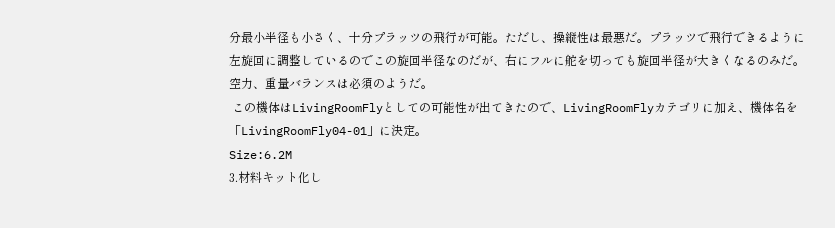分最小半径も小さく、十分プラッツの飛行が可能。ただし、操縦性は最悪だ。プラッツで飛行できるように左旋回に調整しているのでこの旋回半径なのだが、右にフルに舵を切っても旋回半径が大きくなるのみだ。空力、重量バランスは必須のようだ。
 この機体はLivingRoomFlyとしての可能性が出てきたので、LivingRoomFlyカテゴリに加え、機体名を「LivingRoomFly04-01」に決定。
Size:6.2M
3.材料キット化し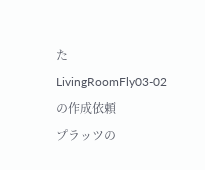たLivingRoomFly03-02の作成依頼
プラッツの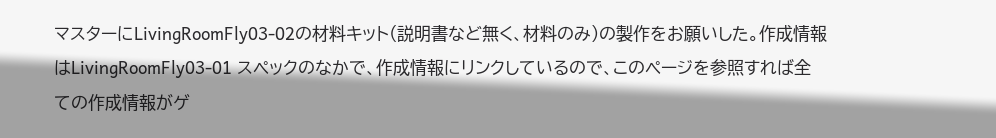マスターにLivingRoomFly03-02の材料キット(説明書など無く、材料のみ)の製作をお願いした。作成情報はLivingRoomFly03-01 スペックのなかで、作成情報にリンクしているので、このページを参照すれば全ての作成情報がゲ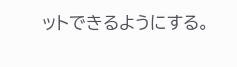ットできるようにする。